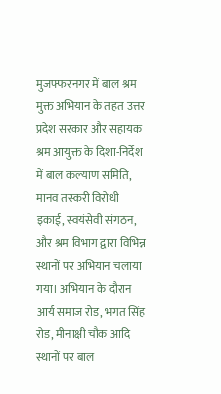मुजफ्फरनगर में बाल श्रम मुक्त अभियान के तहत उत्तर प्रदेश सरकार और सहायक श्रम आयुक्त के दिशा-निर्देश में बाल कल्याण समिति, मानव तस्करी विरोधी इकाई, स्वयंसेवी संगठन, और श्रम विभाग द्वारा विभिन्न स्थानों पर अभियान चलाया गया। अभियान के दौरान आर्य समाज रोड, भगत सिंह रोड, मीनाक्षी चौक आदि स्थानों पर बाल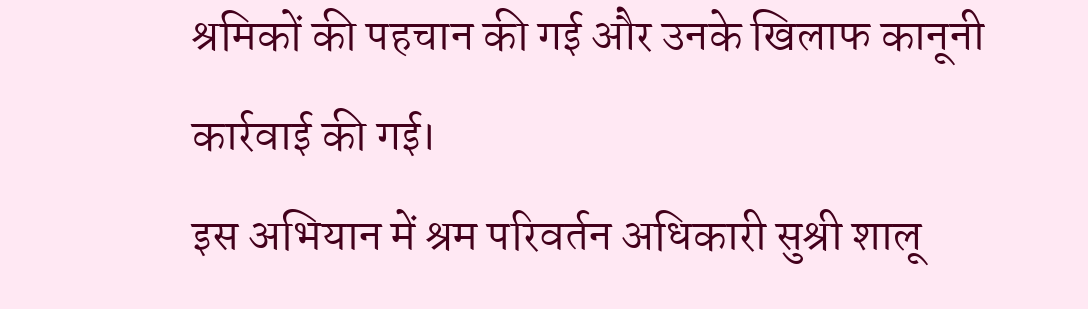श्रमिकों की पहचान की गई और उनके खिलाफ कानूनी कार्रवाई की गई।
इस अभियान में श्रम परिवर्तन अधिकारी सुश्री शालू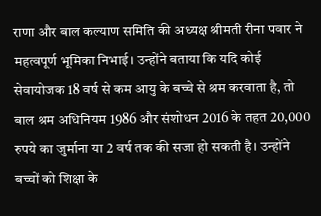राणा और बाल कल्याण समिति की अध्यक्ष श्रीमती रीना पवार ने महत्वपूर्ण भूमिका निभाई। उन्होंने बताया कि यदि कोई सेवायोजक 18 वर्ष से कम आयु के बच्चे से श्रम करवाता है, तो बाल श्रम अधिनियम 1986 और संशोधन 2016 के तहत 20,000 रुपये का जुर्माना या 2 वर्ष तक की सजा हो सकती है। उन्होंने बच्चों को शिक्षा के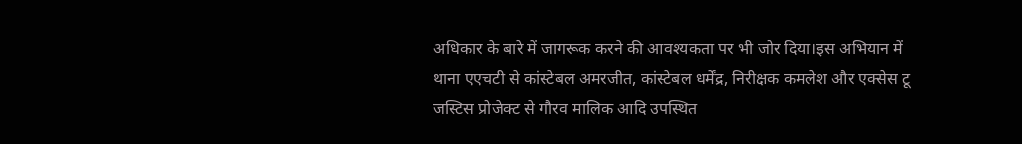अधिकार के बारे में जागरूक करने की आवश्यकता पर भी जोर दिया।इस अभियान में थाना एएचटी से कांस्टेबल अमरजीत, कांस्टेबल धर्मेंद्र, निरीक्षक कमलेश और एक्सेस टू जस्टिस प्रोजेक्ट से गौरव मालिक आदि उपस्थित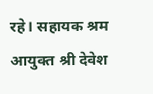रहे। सहायक श्रम आयुक्त श्री देवेश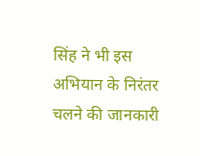सिंह ने भी इस अभियान के निरंतर चलने की जानकारी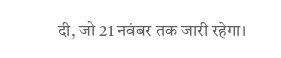दी, जो 21 नवंबर तक जारी रहेगा।